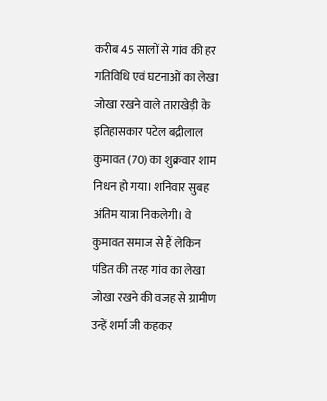करीब 45 सालों से गांव की हर गतिविधि एवं घटनाओं का लेखा जोखा रखने वाले ताराखेड़ी के इतिहासकार पटेल बद्रीलाल कुमावत (70) का शुक्रवार शाम निधन हो गया। शनिवार सुबह अंतिम यात्रा निकलेगी। वे कुमावत समाज से हैं लेकिन पंडित की तरह गांव का लेखा जोखा रखने की वजह से ग्रामीण उन्हें शर्मा जी कहकर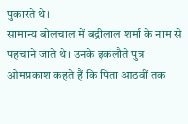पुकारते थे।
सामान्य बोलचाल में बद्रीलाल शर्मा के नाम से पहचाने जाते थे। उनके इकलौते पुत्र ओमप्रकाश कहते हैं कि पिता आठवीं तक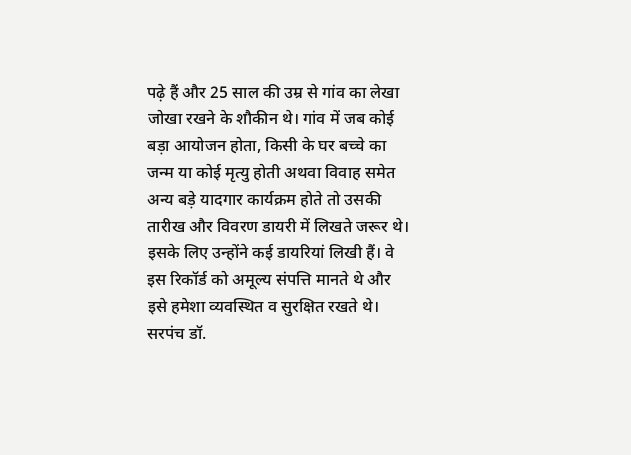पढ़े हैं और 25 साल की उम्र से गांव का लेखा जोखा रखने के शौकीन थे। गांव में जब कोई बड़ा आयोजन होता, किसी के घर बच्चे का जन्म या कोई मृत्यु होती अथवा विवाह समेत अन्य बड़े यादगार कार्यक्रम होते तो उसकी तारीख और विवरण डायरी में लिखते जरूर थे। इसके लिए उन्होंने कई डायरियां लिखी हैं। वे इस रिकॉर्ड को अमूल्य संपत्ति मानते थे और इसे हमेशा व्यवस्थित व सुरक्षित रखते थे। सरपंच डॉ.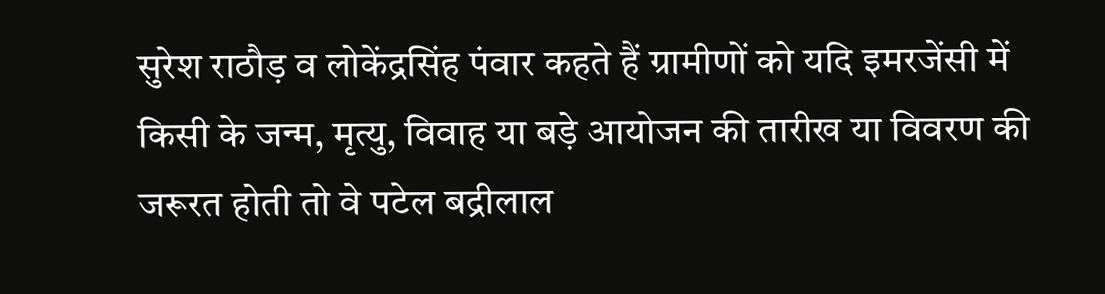सुरेश राठौड़ व लोकेंद्रसिंह पंवार कहते हैं ग्रामीणों को यदि इमरजेंसी में किसी के जन्म, मृत्यु, विवाह या बड़े आयोजन की तारीख या विवरण की जरूरत होती तो वे पटेल बद्रीलाल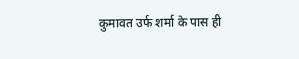कुमावत उर्फ शर्मा के पास ही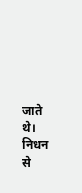जाते थे। निधन से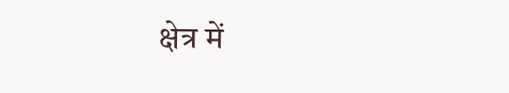क्षेत्र में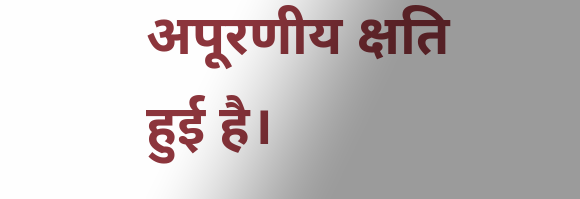अपूरणीय क्षति हुई है।